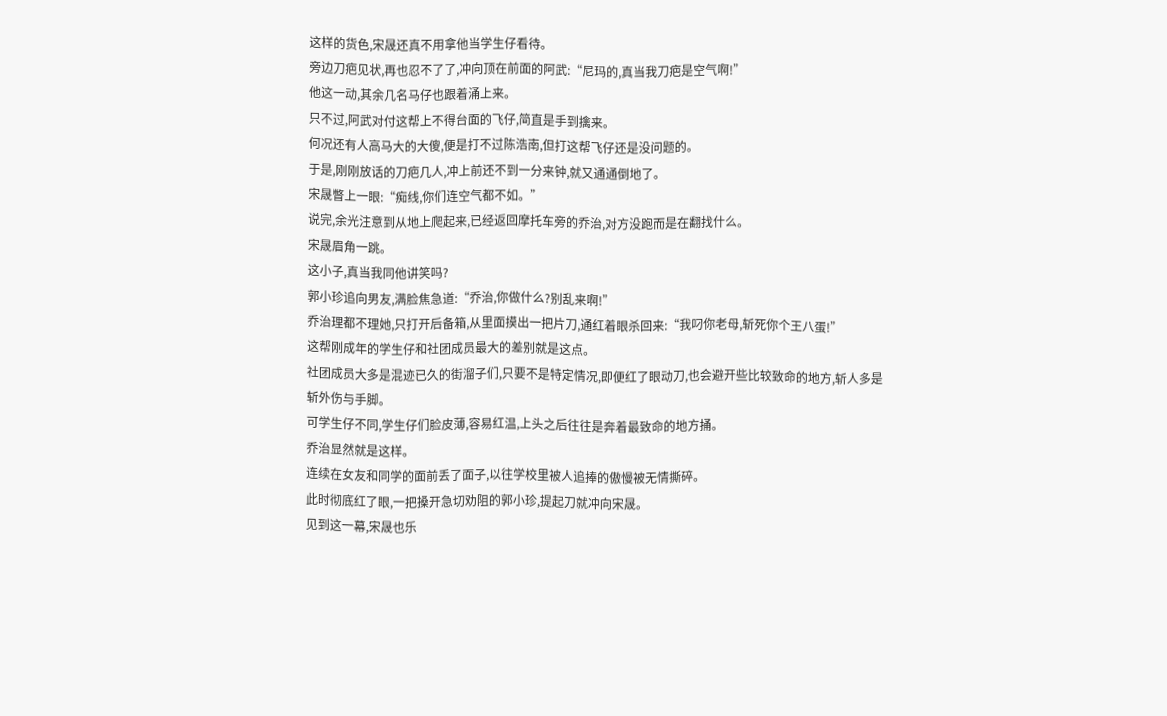这样的货色,宋晟还真不用拿他当学生仔看待。
旁边刀疤见状,再也忍不了了,冲向顶在前面的阿武:“尼玛的,真当我刀疤是空气啊!”
他这一动,其余几名马仔也跟着涌上来。
只不过,阿武对付这帮上不得台面的飞仔,简直是手到擒来。
何况还有人高马大的大傻,便是打不过陈浩南,但打这帮飞仔还是没问题的。
于是,刚刚放话的刀疤几人,冲上前还不到一分来钟,就又通通倒地了。
宋晟瞥上一眼:“痴线,你们连空气都不如。”
说完,余光注意到从地上爬起来,已经返回摩托车旁的乔治,对方没跑而是在翻找什么。
宋晟眉角一跳。
这小子,真当我同他讲笑吗?
郭小珍追向男友,满脸焦急道:“乔治,你做什么?别乱来啊!”
乔治理都不理她,只打开后备箱,从里面摸出一把片刀,通红着眼杀回来:“我叼你老母,斩死你个王八蛋!”
这帮刚成年的学生仔和社团成员最大的差别就是这点。
社团成员大多是混迹已久的街溜子们,只要不是特定情况,即便红了眼动刀,也会避开些比较致命的地方,斩人多是斩外伤与手脚。
可学生仔不同,学生仔们脸皮薄,容易红温,上头之后往往是奔着最致命的地方捅。
乔治显然就是这样。
连续在女友和同学的面前丢了面子,以往学校里被人追捧的傲慢被无情撕碎。
此时彻底红了眼,一把搡开急切劝阻的郭小珍,提起刀就冲向宋晟。
见到这一幕,宋晟也乐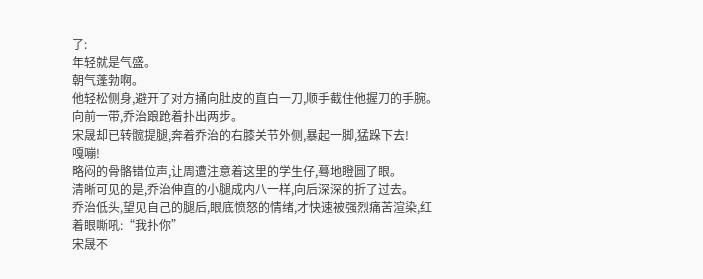了:
年轻就是气盛。
朝气蓬勃啊。
他轻松侧身,避开了对方捅向肚皮的直白一刀,顺手截住他握刀的手腕。
向前一带,乔治踉跄着扑出两步。
宋晟却已转髋提腿,奔着乔治的右膝关节外侧,暴起一脚,猛跺下去!
嘎嘣!
略闷的骨骼错位声,让周遭注意着这里的学生仔,蓦地瞪圆了眼。
清晰可见的是,乔治伸直的小腿成内八一样,向后深深的折了过去。
乔治低头,望见自己的腿后,眼底愤怒的情绪,才快速被强烈痛苦渲染,红着眼嘶吼:“我扑你”
宋晟不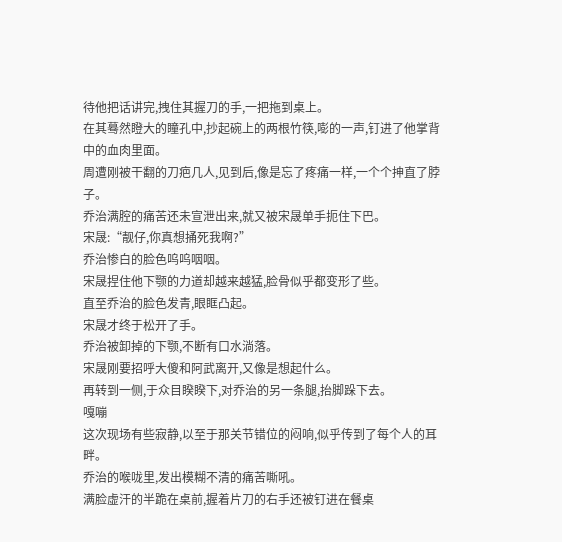待他把话讲完,拽住其握刀的手,一把拖到桌上。
在其蓦然瞪大的瞳孔中,抄起碗上的两根竹筷,嘭的一声,钉进了他掌背中的血肉里面。
周遭刚被干翻的刀疤几人,见到后,像是忘了疼痛一样,一个个抻直了脖子。
乔治满腔的痛苦还未宣泄出来,就又被宋晟单手扼住下巴。
宋晟:“靓仔,你真想捅死我啊?”
乔治惨白的脸色呜呜咽咽。
宋晟捏住他下颚的力道却越来越猛,脸骨似乎都变形了些。
直至乔治的脸色发青,眼眶凸起。
宋晟才终于松开了手。
乔治被卸掉的下颚,不断有口水淌落。
宋晟刚要招呼大傻和阿武离开,又像是想起什么。
再转到一侧,于众目睽睽下,对乔治的另一条腿,抬脚跺下去。
嘎嘣
这次现场有些寂静,以至于那关节错位的闷响,似乎传到了每个人的耳畔。
乔治的喉咙里,发出模糊不清的痛苦嘶吼。
满脸虚汗的半跪在桌前,握着片刀的右手还被钉进在餐桌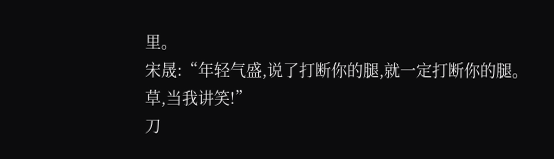里。
宋晟:“年轻气盛,说了打断你的腿,就一定打断你的腿。
草,当我讲笑!”
刀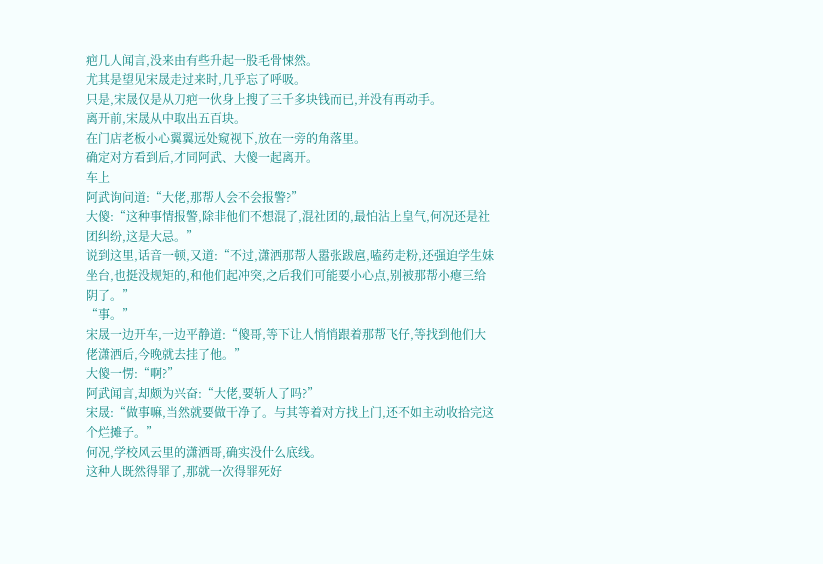疤几人闻言,没来由有些升起一股毛骨悚然。
尤其是望见宋晟走过来时,几乎忘了呼吸。
只是,宋晟仅是从刀疤一伙身上搜了三千多块钱而已,并没有再动手。
离开前,宋晟从中取出五百块。
在门店老板小心翼翼远处窥视下,放在一旁的角落里。
确定对方看到后,才同阿武、大傻一起离开。
车上
阿武询问道:“大佬,那帮人会不会报警?”
大傻:“这种事情报警,除非他们不想混了,混社团的,最怕沾上皇气,何况还是社团纠纷,这是大忌。”
说到这里,话音一顿,又道:“不过,潇洒那帮人嚣张跋扈,嗑药走粉,还强迫学生妹坐台,也挺没规矩的,和他们起冲突,之后我们可能要小心点,别被那帮小瘪三给阴了。”
“事。”
宋晟一边开车,一边平静道:“傻哥,等下让人悄悄跟着那帮飞仔,等找到他们大佬潇洒后,今晚就去挂了他。”
大傻一愣:“啊?”
阿武闻言,却颇为兴奋:“大佬,要斩人了吗?”
宋晟:“做事嘛,当然就要做干净了。与其等着对方找上门,还不如主动收拾完这个烂摊子。”
何况,学校风云里的潇洒哥,确实没什么底线。
这种人既然得罪了,那就一次得罪死好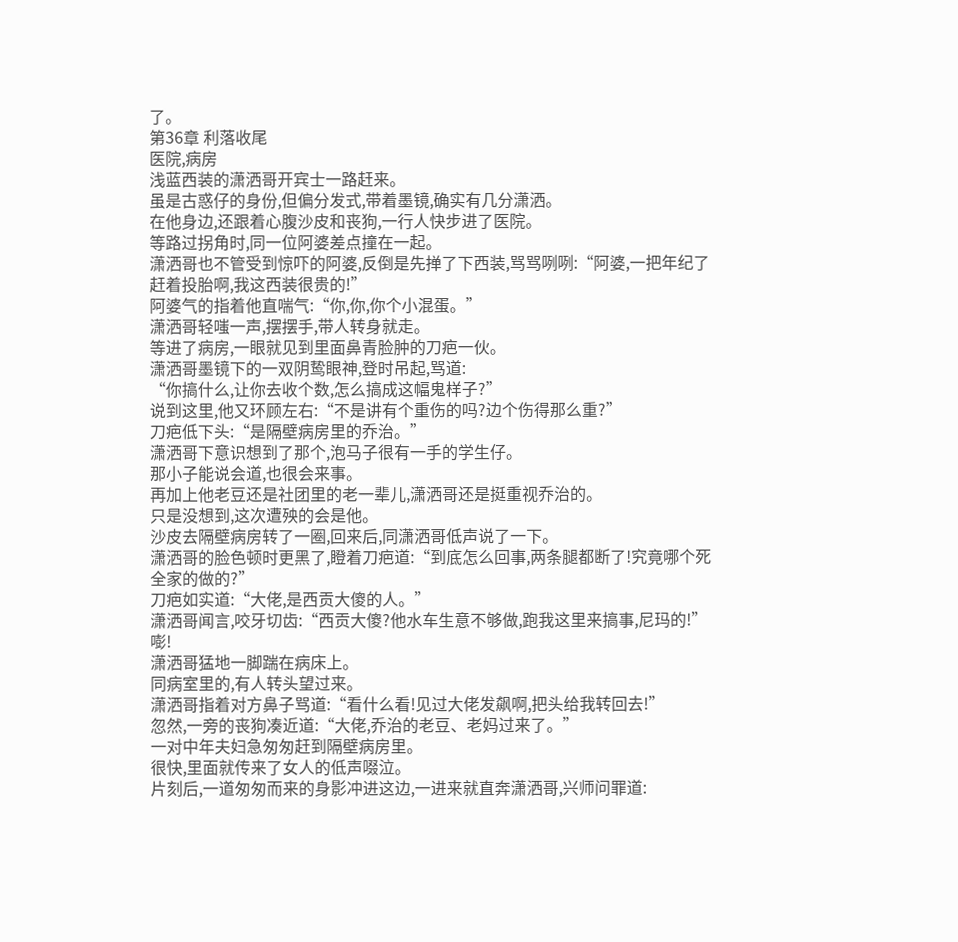了。
第36章 利落收尾
医院,病房
浅蓝西装的潇洒哥开宾士一路赶来。
虽是古惑仔的身份,但偏分发式,带着墨镜,确实有几分潇洒。
在他身边,还跟着心腹沙皮和丧狗,一行人快步进了医院。
等路过拐角时,同一位阿婆差点撞在一起。
潇洒哥也不管受到惊吓的阿婆,反倒是先掸了下西装,骂骂咧咧:“阿婆,一把年纪了赶着投胎啊,我这西装很贵的!”
阿婆气的指着他直喘气:“你,你,你个小混蛋。”
潇洒哥轻嗤一声,摆摆手,带人转身就走。
等进了病房,一眼就见到里面鼻青脸肿的刀疤一伙。
潇洒哥墨镜下的一双阴鸷眼神,登时吊起,骂道:
“你搞什么,让你去收个数,怎么搞成这幅鬼样子?”
说到这里,他又环顾左右:“不是讲有个重伤的吗?边个伤得那么重?”
刀疤低下头:“是隔壁病房里的乔治。”
潇洒哥下意识想到了那个,泡马子很有一手的学生仔。
那小子能说会道,也很会来事。
再加上他老豆还是社团里的老一辈儿,潇洒哥还是挺重视乔治的。
只是没想到,这次遭殃的会是他。
沙皮去隔壁病房转了一圈,回来后,同潇洒哥低声说了一下。
潇洒哥的脸色顿时更黑了,瞪着刀疤道:“到底怎么回事,两条腿都断了!究竟哪个死全家的做的?”
刀疤如实道:“大佬,是西贡大傻的人。”
潇洒哥闻言,咬牙切齿:“西贡大傻?他水车生意不够做,跑我这里来搞事,尼玛的!”
嘭!
潇洒哥猛地一脚踹在病床上。
同病室里的,有人转头望过来。
潇洒哥指着对方鼻子骂道:“看什么看!见过大佬发飙啊,把头给我转回去!”
忽然,一旁的丧狗凑近道:“大佬,乔治的老豆、老妈过来了。”
一对中年夫妇急匆匆赶到隔壁病房里。
很快,里面就传来了女人的低声啜泣。
片刻后,一道匆匆而来的身影冲进这边,一进来就直奔潇洒哥,兴师问罪道: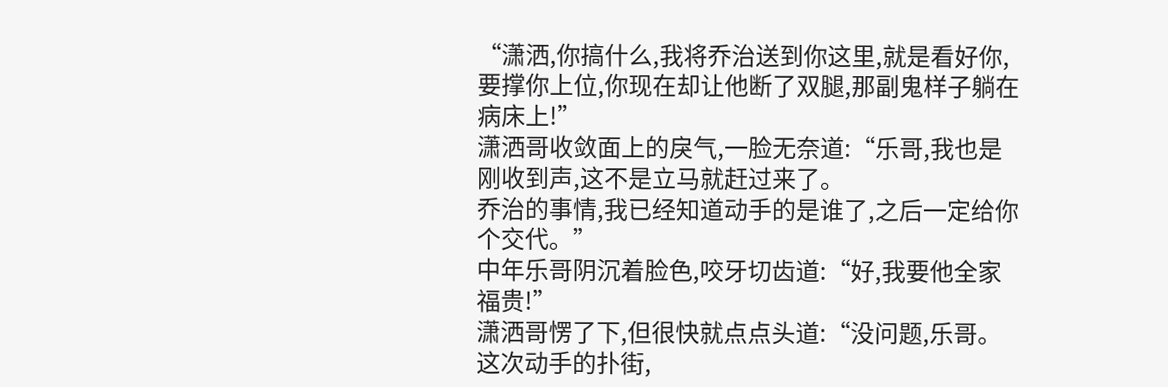“潇洒,你搞什么,我将乔治送到你这里,就是看好你,要撑你上位,你现在却让他断了双腿,那副鬼样子躺在病床上!”
潇洒哥收敛面上的戾气,一脸无奈道:“乐哥,我也是刚收到声,这不是立马就赶过来了。
乔治的事情,我已经知道动手的是谁了,之后一定给你个交代。”
中年乐哥阴沉着脸色,咬牙切齿道:“好,我要他全家福贵!”
潇洒哥愣了下,但很快就点点头道:“没问题,乐哥。这次动手的扑街,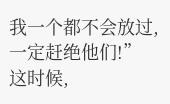我一个都不会放过,一定赶绝他们!”
这时候,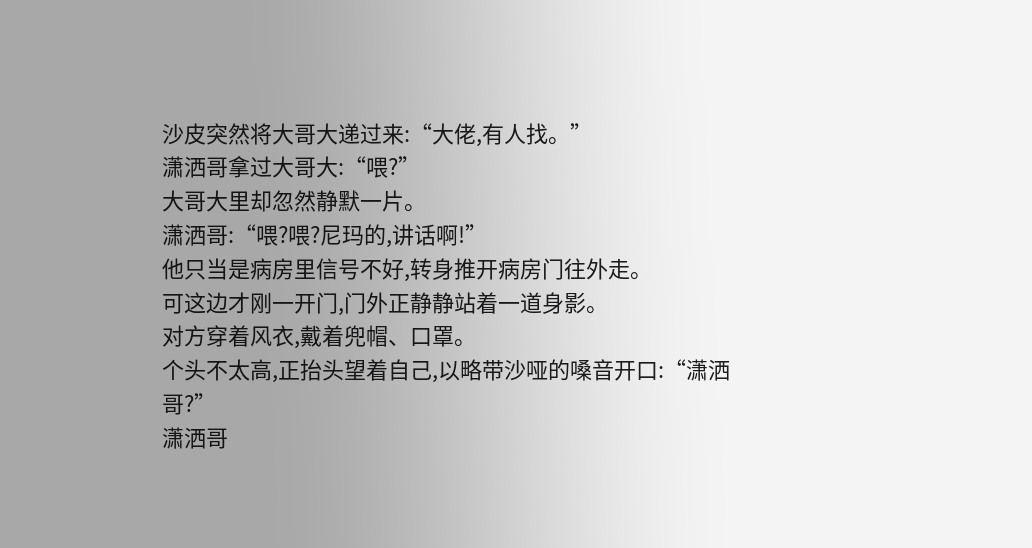沙皮突然将大哥大递过来:“大佬,有人找。”
潇洒哥拿过大哥大:“喂?”
大哥大里却忽然静默一片。
潇洒哥:“喂?喂?尼玛的,讲话啊!”
他只当是病房里信号不好,转身推开病房门往外走。
可这边才刚一开门,门外正静静站着一道身影。
对方穿着风衣,戴着兜帽、口罩。
个头不太高,正抬头望着自己,以略带沙哑的嗓音开口:“潇洒哥?”
潇洒哥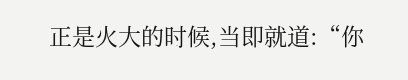正是火大的时候,当即就道:“你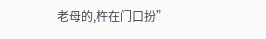老母的,杵在门口扮”